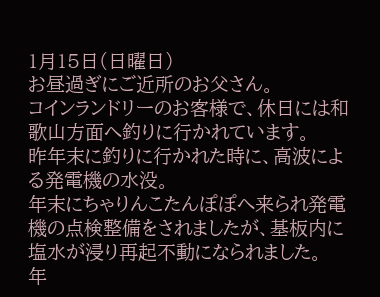1月15日(日曜日)
お昼過ぎにご近所のお父さん。
コインランドリーのお客様で、休日には和歌山方面へ釣りに行かれています。
昨年末に釣りに行かれた時に、高波による発電機の水没。
年末にちゃりんこたんぽぽへ来られ発電機の点検整備をされましたが、基板内に塩水が浸り再起不動になられました。
年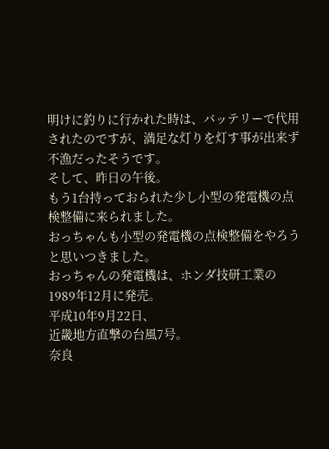明けに釣りに行かれた時は、バッテリーで代用されたのですが、満足な灯りを灯す事が出来ず不漁だったそうです。
そして、昨日の午後。
もう1台持っておられた少し小型の発電機の点検整備に来られました。
おっちゃんも小型の発電機の点検整備をやろうと思いつきました。
おっちゃんの発電機は、ホンダ技研工業の
1989年12月に発売。
平成10年9月22日、
近畿地方直撃の台風7号。
奈良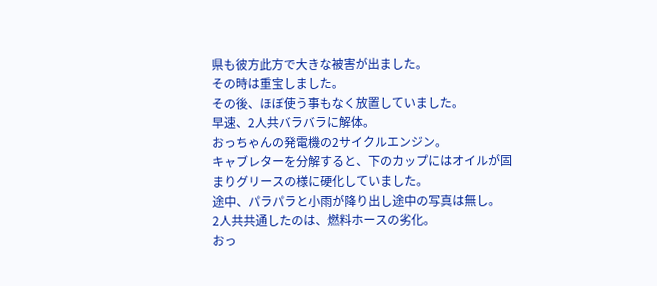県も彼方此方で大きな被害が出ました。
その時は重宝しました。
その後、ほぼ使う事もなく放置していました。
早速、2人共バラバラに解体。
おっちゃんの発電機の2サイクルエンジン。
キャブレターを分解すると、下のカップにはオイルが固まりグリースの様に硬化していました。
途中、パラパラと小雨が降り出し途中の写真は無し。
2人共共通したのは、燃料ホースの劣化。
おっ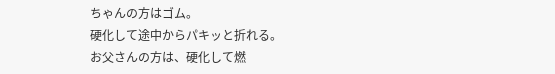ちゃんの方はゴム。
硬化して途中からパキッと折れる。
お父さんの方は、硬化して燃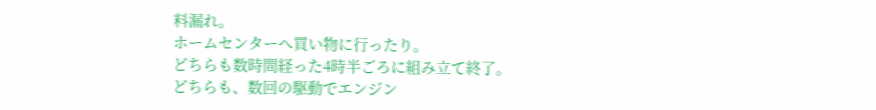料漏れ。
ホームセンターへ買い物に行ったり。
どちらも数時間経った4時半ごろに組み立て終了。
どちらも、数回の駆動でエンジン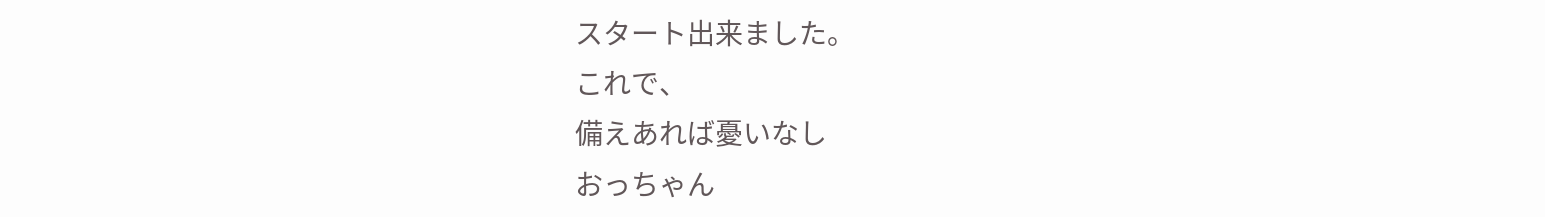スタート出来ました。
これで、
備えあれば憂いなし
おっちゃん